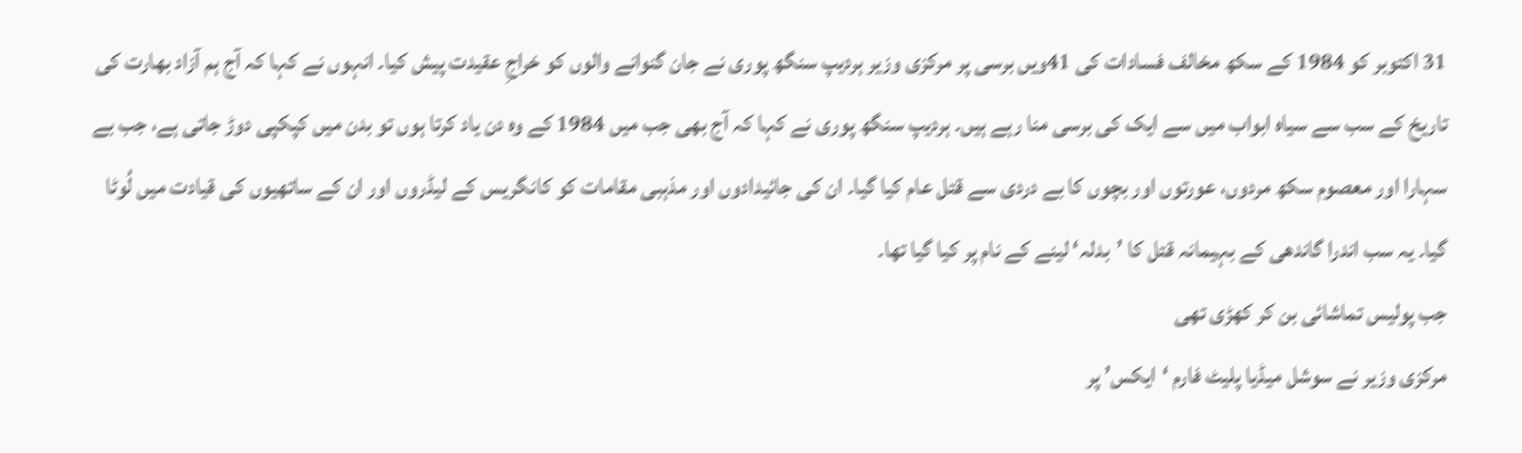31 اکتوبر کو 1984 کے سکھ مخالف فسادات کی 41ویں برسی پر مرکزی وزیر ہردیپ سنگھ پوری نے جان گنوانے والوں کو خراجِ عقیدت پیش کیا۔ انہوں نے کہا کہ آج ہم آزاد بھارت کی تاریخ کے سب سے سیاہ ابواب میں سے ایک کی برسی منا رہے ہیں۔ ہردیپ سنگھ پوری نے کہا کہ آج بھی جب میں 1984 کے وہ دن یاد کرتا ہوں تو بدن میں کپکپی دوڑ جاتی ہے، جب بے سہارا اور معصوم سکھ مردوں، عورتوں اور بچوں کا بے دردی سے قتل عام کیا گیا۔ ان کی جائیدادوں اور مذہبی مقامات کو کانگریس کے لیڈروں اور ان کے ساتھیوں کی قیادت میں لُوٹا گیا۔ یہ سب اندرا گاندھی کے بہیمانہ قتل کا ’بدلہ‘ لینے کے نام پر کیا گیا تھا۔
جب پولیس تماشائی بن کر کھڑی تھی
مرکزی وزیر نے سوشل میڈیا پلیٹ فارم ‘ایکس’ پر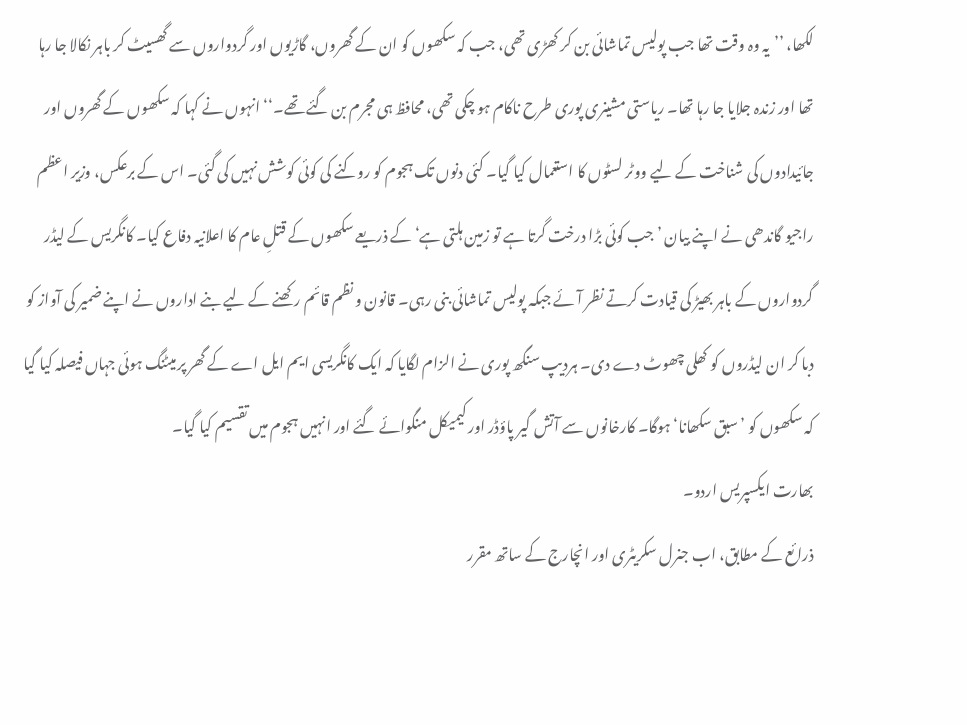لکھا، ’’یہ وہ وقت تھا جب پولیس تماشائی بن کر کھڑی تھی، جب کہ سکھوں کو ان کے گھروں، گاڑیوں اور گردواروں سے گھسیٹ کر باہر نکالا جا رہا تھا اور زندہ جلایا جا رہا تھا۔ ریاستی مشینری پوری طرح ناکام ہو چکی تھی، محافظ ہی مجرم بن گئے تھے۔‘‘ انہوں نے کہا کہ سکھوں کے گھروں اور جائیدادوں کی شناخت کے لیے ووٹر لسٹوں کا استعمال کیا گیا۔ کئی دنوں تک ہجوم کو روکنے کی کوئی کوشش نہیں کی گئی۔ اس کے برعکس، وزیر اعظم راجیو گاندھی نے اپنے بیان ’جب کوئی بڑا درخت گرتا ہے تو زمین ہلتی ہے‘ کے ذریعے سکھوں کے قتلِ عام کا اعلانیہ دفاع کیا۔ کانگریس کے لیڈر گردواروں کے باہر بھیڑ کی قیادت کرتے نظر آئے جبکہ پولیس تماشائی بنی رہی۔ قانون و نظم قائم رکھنے کے لیے بنے اداروں نے اپنے ضمیر کی آواز کو دبا کر ان لیڈروں کو کھلی چھوٹ دے دی۔ ہردیپ سنگھ پوری نے الزام لگایا کہ ایک کانگریسی ایم ایل اے کے گھر پر میٹنگ ہوئی جہاں فیصلہ کیا گیا کہ سکھوں کو ’سبق سکھانا‘ ہوگا۔ کارخانوں سے آتش گیر پاؤڈر اور کیمیکل منگوائے گئے اور انہیں ہجوم میں تقسیم کیا گیا۔
بھارت ایکسپریس اردو۔
ذرائع کے مطابق، اب جنرل سکریٹری اور انچارج کے ساتھ مقرر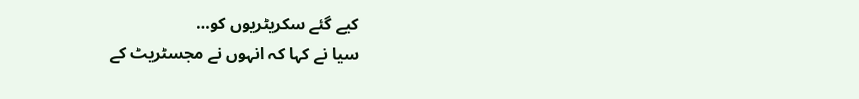کیے گئے سکریٹریوں کو…
سیا نے کہا کہ انہوں نے مجسٹریٹ کے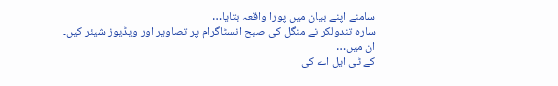سامنے اپنے بیان میں پورا واقعہ بتایا…
سارہ تندولکر نے منگل کی صبح انسٹاگرام پر تصاویر اور ویڈیوز شیئر کیں۔ ان میں…
کے ٹی ایل اے کی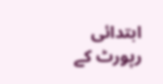ابتدائی رپورٹ کے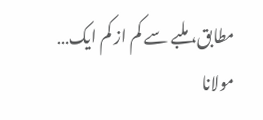مطابق، ملبے سے کم از کم ایک…
مولانا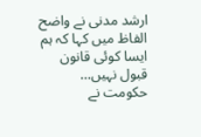ارشد مدنی نے واضح الفاظ میں کہا کہ ہم ایسا کوئی قانون قبول نہیں…
حکومت نے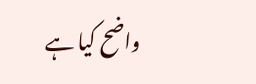واضح کیا ہے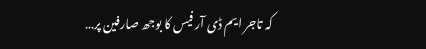کہ تاجر ایم ڈی آر فیس کا بوجھ صارفین پر…